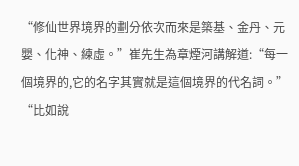“修仙世界境界的劃分依次而來是築基、金丹、元嬰、化神、練虛。”崔先生為章煙河講解道:“每一個境界的,它的名字其實就是這個境界的代名詞。”
“比如說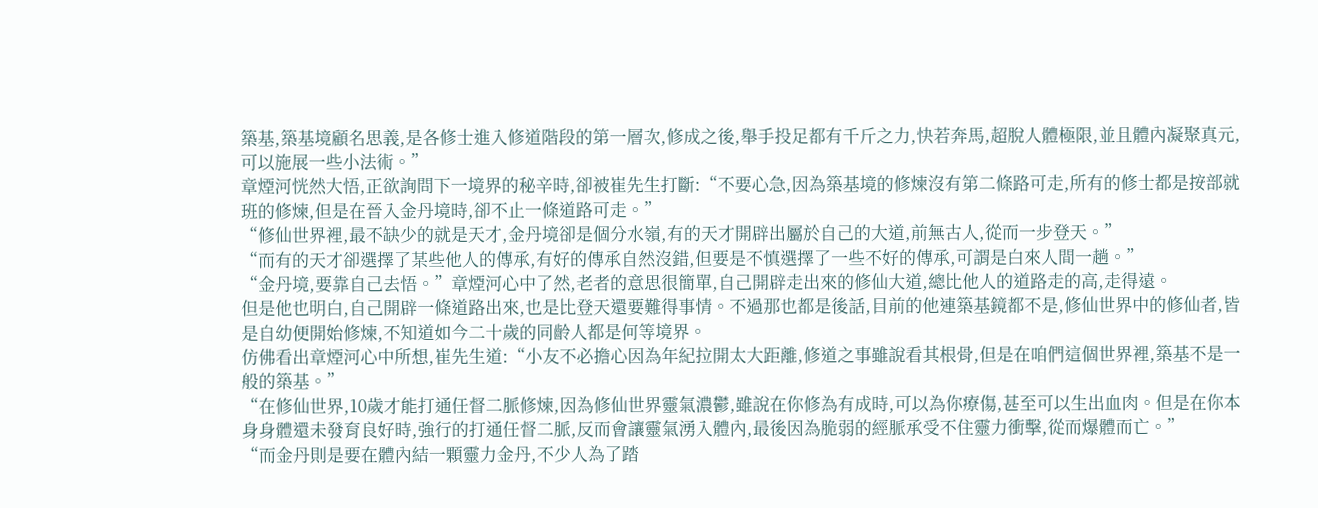築基,築基境顧名思義,是各修士進入修道階段的第一層次,修成之後,舉手投足都有千斤之力,快若奔馬,超脫人體極限,並且體內凝聚真元,可以施展一些小法術。”
章煙河恍然大悟,正欲詢問下一境界的秘辛時,卻被崔先生打斷:“不要心急,因為築基境的修煉沒有第二條路可走,所有的修士都是按部就班的修煉,但是在晉入金丹境時,卻不止一條道路可走。”
“修仙世界裡,最不缺少的就是天才,金丹境卻是個分水嶺,有的天才開辟出屬於自己的大道,前無古人,從而一步登天。”
“而有的天才卻選擇了某些他人的傳承,有好的傳承自然沒錯,但要是不慎選擇了一些不好的傳承,可謂是白來人間一趟。”
“金丹境,要靠自己去悟。”章煙河心中了然,老者的意思很簡單,自己開辟走出來的修仙大道,總比他人的道路走的高,走得遠。
但是他也明白,自己開辟一條道路出來,也是比登天還要難得事情。不過那也都是後話,目前的他連築基鏡都不是,修仙世界中的修仙者,皆是自幼便開始修煉,不知道如今二十歲的同齡人都是何等境界。
仿佛看出章煙河心中所想,崔先生道:“小友不必擔心因為年紀拉開太大距離,修道之事雖說看其根骨,但是在咱們這個世界裡,築基不是一般的築基。”
“在修仙世界,10歲才能打通任督二脈修煉,因為修仙世界靈氣濃鬱,雖說在你修為有成時,可以為你療傷,甚至可以生出血肉。但是在你本身身體還未發育良好時,強行的打通任督二脈,反而會讓靈氣湧入體內,最後因為脆弱的經脈承受不住靈力衝擊,從而爆體而亡。”
“而金丹則是要在體內結一顆靈力金丹,不少人為了踏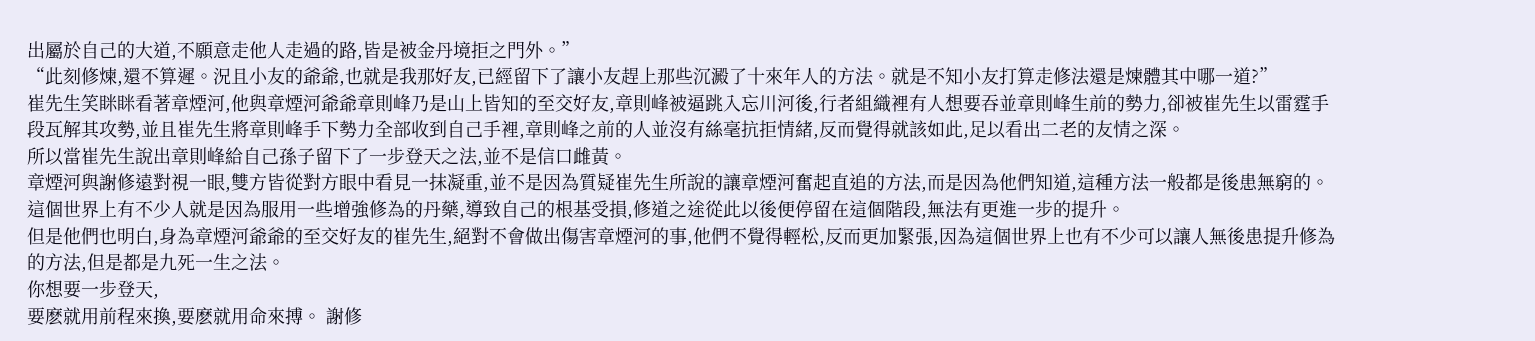出屬於自己的大道,不願意走他人走過的路,皆是被金丹境拒之門外。”
“此刻修煉,還不算遲。況且小友的爺爺,也就是我那好友,已經留下了讓小友趕上那些沉澱了十來年人的方法。就是不知小友打算走修法還是煉體其中哪一道?”
崔先生笑眯眯看著章煙河,他與章煙河爺爺章則峰乃是山上皆知的至交好友,章則峰被逼跳入忘川河後,行者組織裡有人想要吞並章則峰生前的勢力,卻被崔先生以雷霆手段瓦解其攻勢,並且崔先生將章則峰手下勢力全部收到自己手裡,章則峰之前的人並沒有絲毫抗拒情緒,反而覺得就該如此,足以看出二老的友情之深。
所以當崔先生說出章則峰給自己孫子留下了一步登天之法,並不是信口雌黃。
章煙河與謝修遠對視一眼,雙方皆從對方眼中看見一抹凝重,並不是因為質疑崔先生所說的讓章煙河奮起直追的方法,而是因為他們知道,這種方法一般都是後患無窮的。
這個世界上有不少人就是因為服用一些增強修為的丹藥,導致自己的根基受損,修道之途從此以後便停留在這個階段,無法有更進一步的提升。
但是他們也明白,身為章煙河爺爺的至交好友的崔先生,絕對不會做出傷害章煙河的事,他們不覺得輕松,反而更加緊張,因為這個世界上也有不少可以讓人無後患提升修為的方法,但是都是九死一生之法。
你想要一步登天,
要麽就用前程來換,要麽就用命來搏。 謝修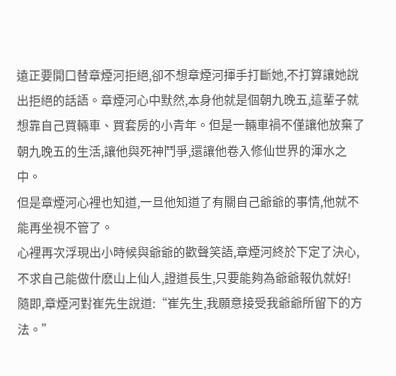遠正要開口替章煙河拒絕,卻不想章煙河揮手打斷她,不打算讓她說出拒絕的話語。章煙河心中默然,本身他就是個朝九晚五,這輩子就想靠自己買輛車、買套房的小青年。但是一輛車禍不僅讓他放棄了朝九晚五的生活,讓他與死神鬥爭,還讓他卷入修仙世界的渾水之中。
但是章煙河心裡也知道,一旦他知道了有關自己爺爺的事情,他就不能再坐視不管了。
心裡再次浮現出小時候與爺爺的歡聲笑語,章煙河終於下定了決心,不求自己能做什麽山上仙人,證道長生,只要能夠為爺爺報仇就好!
隨即,章煙河對崔先生說道:“崔先生,我願意接受我爺爺所留下的方法。”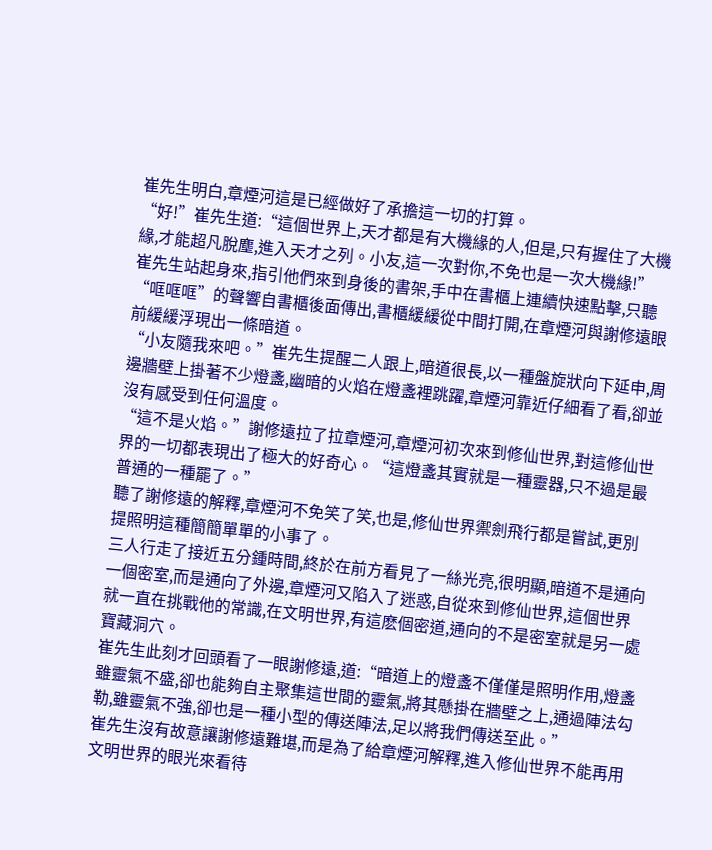崔先生明白,章煙河這是已經做好了承擔這一切的打算。
“好!”崔先生道:“這個世界上,天才都是有大機緣的人,但是,只有握住了大機緣,才能超凡脫塵,進入天才之列。小友,這一次對你,不免也是一次大機緣!”
崔先生站起身來,指引他們來到身後的書架,手中在書櫃上連續快速點擊,只聽“哐哐哐”的聲響自書櫃後面傳出,書櫃緩緩從中間打開,在章煙河與謝修遠眼前緩緩浮現出一條暗道。
“小友隨我來吧。”崔先生提醒二人跟上,暗道很長,以一種盤旋狀向下延申,周邊牆壁上掛著不少燈盞,幽暗的火焰在燈盞裡跳躍,章煙河靠近仔細看了看,卻並沒有感受到任何溫度。
“這不是火焰。”謝修遠拉了拉章煙河,章煙河初次來到修仙世界,對這修仙世界的一切都表現出了極大的好奇心。“這燈盞其實就是一種靈器,只不過是最普通的一種罷了。”
聽了謝修遠的解釋,章煙河不免笑了笑,也是,修仙世界禦劍飛行都是嘗試,更別提照明這種簡簡單單的小事了。
三人行走了接近五分鍾時間,終於在前方看見了一絲光亮,很明顯,暗道不是通向一個密室,而是通向了外邊,章煙河又陷入了迷惑,自從來到修仙世界,這個世界就一直在挑戰他的常識,在文明世界,有這麽個密道,通向的不是密室就是另一處寶藏洞穴。
崔先生此刻才回頭看了一眼謝修遠,道:“暗道上的燈盞不僅僅是照明作用,燈盞雖靈氣不盛,卻也能夠自主聚集這世間的靈氣,將其懸掛在牆壁之上,通過陣法勾勒,雖靈氣不強,卻也是一種小型的傳送陣法,足以將我們傳送至此。”
崔先生沒有故意讓謝修遠難堪,而是為了給章煙河解釋,進入修仙世界不能再用文明世界的眼光來看待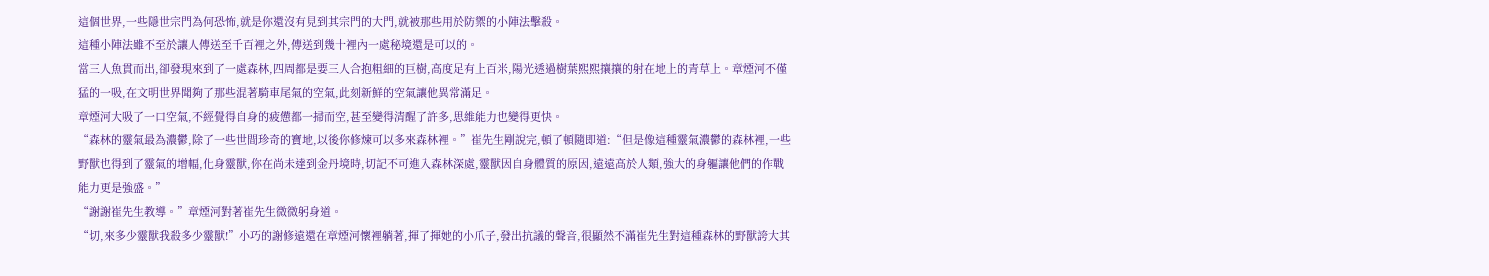這個世界,一些隱世宗門為何恐怖,就是你還沒有見到其宗門的大門,就被那些用於防禦的小陣法擊殺。
這種小陣法雖不至於讓人傳送至千百裡之外,傳送到幾十裡內一處秘境還是可以的。
當三人魚貫而出,卻發現來到了一處森林,四周都是要三人合抱粗細的巨樹,高度足有上百米,陽光透過樹葉熙熙攘攘的射在地上的青草上。章煙河不僅猛的一吸,在文明世界聞夠了那些混著騎車尾氣的空氣,此刻新鮮的空氣讓他異常滿足。
章煙河大吸了一口空氣,不經覺得自身的疲憊都一掃而空,甚至變得清醒了許多,思維能力也變得更快。
“森林的靈氣最為濃鬱,除了一些世間珍奇的寶地,以後你修煉可以多來森林裡。”崔先生剛說完,頓了頓隨即道:“但是像這種靈氣濃鬱的森林裡,一些野獸也得到了靈氣的增幅,化身靈獸,你在尚未達到金丹境時,切記不可進入森林深處,靈獸因自身體質的原因,遠遠高於人類,強大的身軀讓他們的作戰能力更是強盛。”
“謝謝崔先生教導。”章煙河對著崔先生微微躬身道。
“切,來多少靈獸我殺多少靈獸!”小巧的謝修遠還在章煙河懷裡躺著,揮了揮她的小爪子,發出抗議的聲音,很顯然不滿崔先生對這種森林的野獸誇大其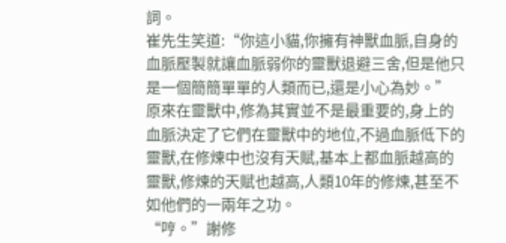詞。
崔先生笑道:“你這小貓,你擁有神獸血脈,自身的血脈壓製就讓血脈弱你的靈獸退避三舍,但是他只是一個簡簡單單的人類而已,還是小心為妙。”
原來在靈獸中,修為其實並不是最重要的,身上的血脈決定了它們在靈獸中的地位,不過血脈低下的靈獸,在修煉中也沒有天賦,基本上都血脈越高的靈獸,修煉的天賦也越高,人類10年的修煉,甚至不如他們的一兩年之功。
“哼。”謝修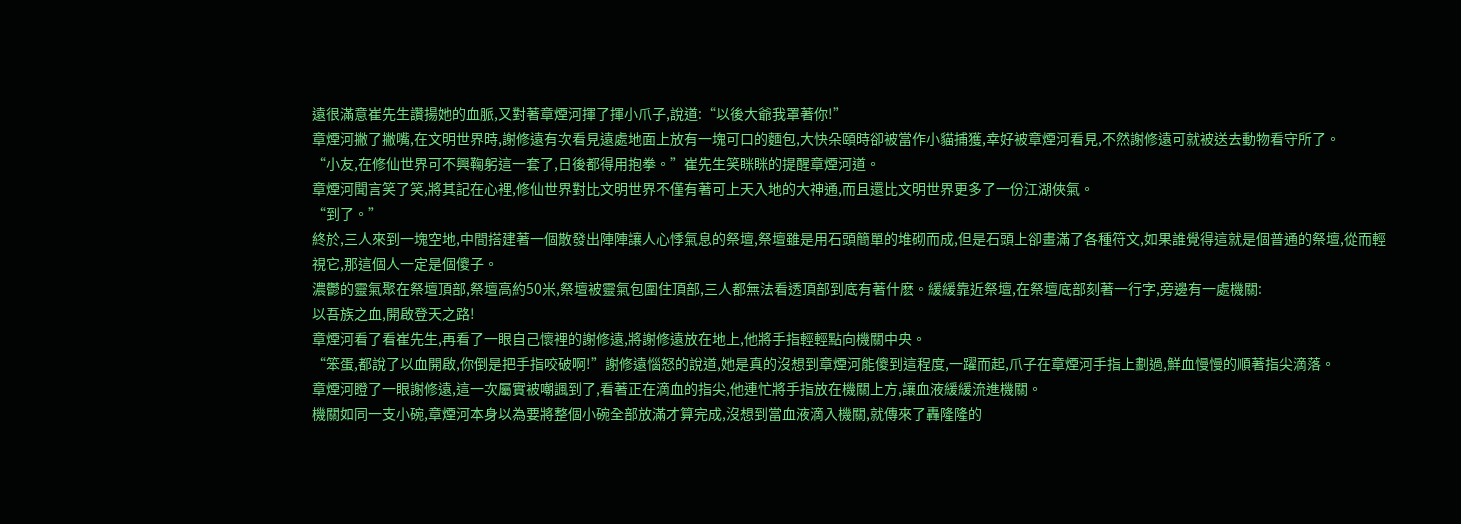遠很滿意崔先生讚揚她的血脈,又對著章煙河揮了揮小爪子,說道:“以後大爺我罩著你!”
章煙河撇了撇嘴,在文明世界時,謝修遠有次看見遠處地面上放有一塊可口的麵包,大快朵頤時卻被當作小貓捕獲,幸好被章煙河看見,不然謝修遠可就被送去動物看守所了。
“小友,在修仙世界可不興鞠躬這一套了,日後都得用抱拳。”崔先生笑眯眯的提醒章煙河道。
章煙河聞言笑了笑,將其記在心裡,修仙世界對比文明世界不僅有著可上天入地的大神通,而且還比文明世界更多了一份江湖俠氣。
“到了。”
終於,三人來到一塊空地,中間搭建著一個散發出陣陣讓人心悸氣息的祭壇,祭壇雖是用石頭簡單的堆砌而成,但是石頭上卻畫滿了各種符文,如果誰覺得這就是個普通的祭壇,從而輕視它,那這個人一定是個傻子。
濃鬱的靈氣聚在祭壇頂部,祭壇高約50米,祭壇被靈氣包圍住頂部,三人都無法看透頂部到底有著什麽。緩緩靠近祭壇,在祭壇底部刻著一行字,旁邊有一處機關:
以吾族之血,開啟登天之路!
章煙河看了看崔先生,再看了一眼自己懷裡的謝修遠,將謝修遠放在地上,他將手指輕輕點向機關中央。
“笨蛋,都說了以血開啟,你倒是把手指咬破啊!”謝修遠惱怒的說道,她是真的沒想到章煙河能傻到這程度,一躍而起,爪子在章煙河手指上劃過,鮮血慢慢的順著指尖滴落。
章煙河瞪了一眼謝修遠,這一次屬實被嘲諷到了,看著正在滴血的指尖,他連忙將手指放在機關上方,讓血液緩緩流進機關。
機關如同一支小碗,章煙河本身以為要將整個小碗全部放滿才算完成,沒想到當血液滴入機關,就傳來了轟隆隆的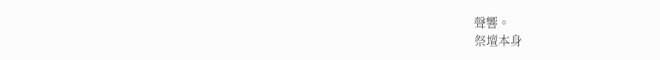聲響。
祭壇本身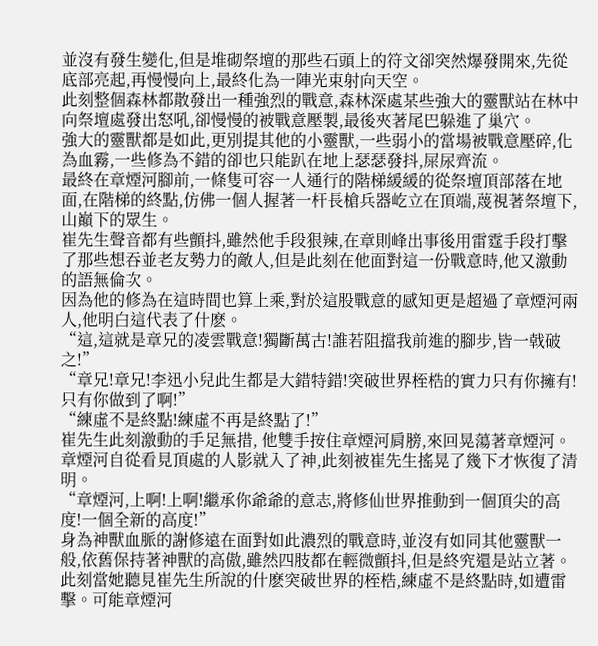並沒有發生變化,但是堆砌祭壇的那些石頭上的符文卻突然爆發開來,先從底部亮起,再慢慢向上,最終化為一陣光束射向天空。
此刻整個森林都散發出一種強烈的戰意,森林深處某些強大的靈獸站在林中向祭壇處發出怒吼,卻慢慢的被戰意壓製,最後夾著尾巴躲進了巢穴。
強大的靈獸都是如此,更別提其他的小靈獸,一些弱小的當場被戰意壓碎,化為血霧,一些修為不錯的卻也只能趴在地上瑟瑟發抖,屎尿齊流。
最終在章煙河腳前,一條隻可容一人通行的階梯緩緩的從祭壇頂部落在地面,在階梯的終點,仿佛一個人握著一杆長槍兵器屹立在頂端,蔑視著祭壇下,山巔下的眾生。
崔先生聲音都有些顫抖,雖然他手段狠辣,在章則峰出事後用雷霆手段打擊了那些想吞並老友勢力的敵人,但是此刻在他面對這一份戰意時,他又激動的語無倫次。
因為他的修為在這時間也算上乘,對於這股戰意的感知更是超過了章煙河兩人,他明白這代表了什麽。
“這,這就是章兄的凌雲戰意!獨斷萬古!誰若阻擋我前進的腳步,皆一戟破之!”
“章兄!章兄!李迅小兒此生都是大錯特錯!突破世界桎梏的實力只有你擁有!只有你做到了啊!”
“練虛不是終點!練虛不再是終點了!”
崔先生此刻激動的手足無措, 他雙手按住章煙河肩膀,來回晃蕩著章煙河。
章煙河自從看見頂處的人影就入了神,此刻被崔先生搖晃了幾下才恢復了清明。
“章煙河,上啊!上啊!繼承你爺爺的意志,將修仙世界推動到一個頂尖的高度!一個全新的高度!”
身為神獸血脈的謝修遠在面對如此濃烈的戰意時,並沒有如同其他靈獸一般,依舊保持著神獸的高傲,雖然四肢都在輕微顫抖,但是終究還是站立著。
此刻當她聽見崔先生所說的什麽突破世界的桎梏,練虛不是終點時,如遭雷擊。可能章煙河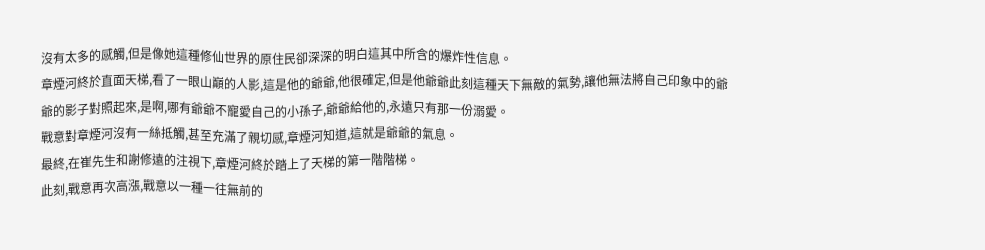沒有太多的感觸,但是像她這種修仙世界的原住民卻深深的明白這其中所含的爆炸性信息。
章煙河終於直面天梯,看了一眼山巔的人影,這是他的爺爺,他很確定,但是他爺爺此刻這種天下無敵的氣勢,讓他無法將自己印象中的爺爺的影子對照起來,是啊,哪有爺爺不寵愛自己的小孫子,爺爺給他的,永遠只有那一份溺愛。
戰意對章煙河沒有一絲抵觸,甚至充滿了親切感,章煙河知道,這就是爺爺的氣息。
最終,在崔先生和謝修遠的注視下,章煙河終於踏上了天梯的第一階階梯。
此刻,戰意再次高漲,戰意以一種一往無前的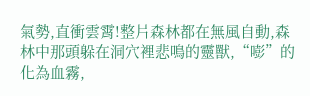氣勢,直衝雲霄!整片森林都在無風自動,森林中那頭躲在洞穴裡悲鳴的靈獸,“嘭”的化為血霧,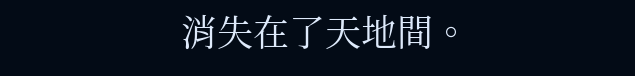消失在了天地間。